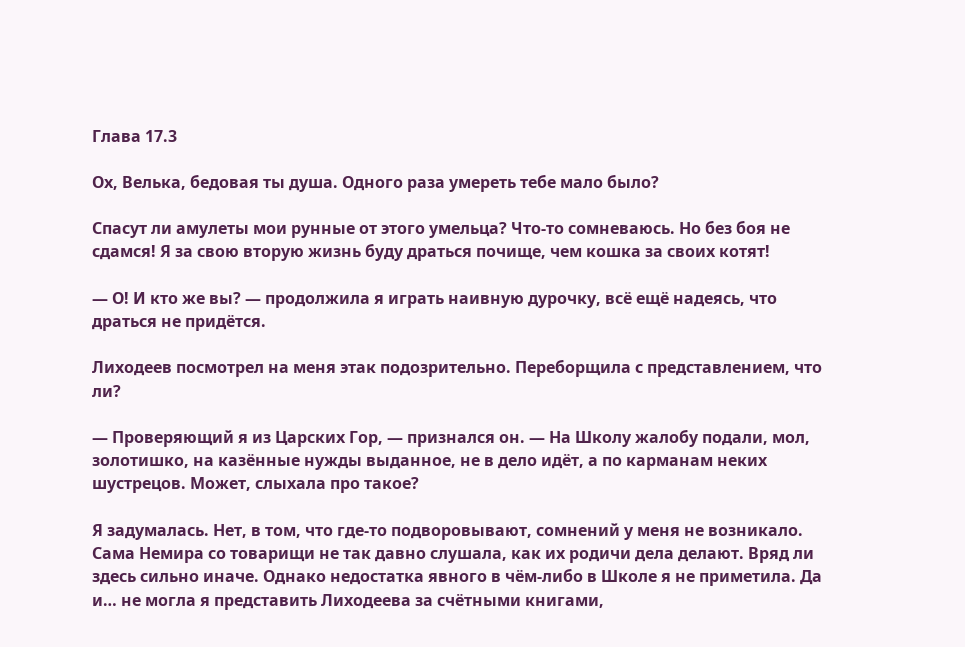Глава 17.3

Ох, Велька, бедовая ты душа. Одного раза умереть тебе мало было?

Спасут ли амулеты мои рунные от этого умельца? Что-то сомневаюсь. Но без боя не сдамся! Я за свою вторую жизнь буду драться почище, чем кошка за своих котят!

— О! И кто же вы? — продолжила я играть наивную дурочку, всё ещё надеясь, что драться не придётся.

Лиходеев посмотрел на меня этак подозрительно. Переборщила с представлением, что ли?

— Проверяющий я из Царских Гор, — признался он. — На Школу жалобу подали, мол, золотишко, на казённые нужды выданное, не в дело идёт, а по карманам неких шустрецов. Может, слыхала про такое?

Я задумалась. Нет, в том, что где-то подворовывают, сомнений у меня не возникало. Сама Немира со товарищи не так давно слушала, как их родичи дела делают. Вряд ли здесь сильно иначе. Однако недостатка явного в чём-либо в Школе я не приметила. Да и… не могла я представить Лиходеева за счётными книгами,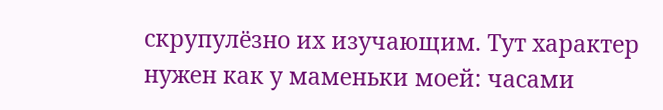скрупулёзно их изучающим. Тут характер нужен как у маменьки моей: часами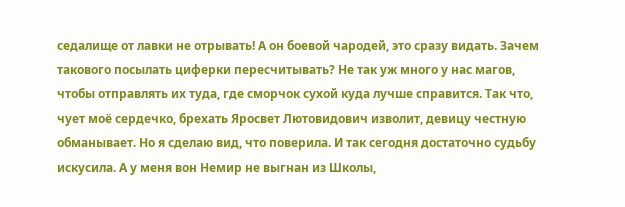седалище от лавки не отрывать! А он боевой чародей, это сразу видать. Зачем такового посылать циферки пересчитывать? Не так уж много у нас магов, чтобы отправлять их туда, где сморчок сухой куда лучше справится. Так что, чует моё сердечко, брехать Яросвет Лютовидович изволит, девицу честную обманывает. Но я сделаю вид, что поверила. И так сегодня достаточно судьбу искусила. А у меня вон Немир не выгнан из Школы,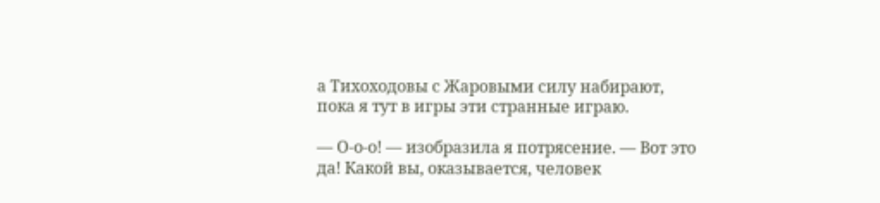а Тихоходовы с Жаровыми силу набирают, пока я тут в игры эти странные играю.

— О-о-о! — изобразила я потрясение. — Вот это да! Какой вы, оказывается, человек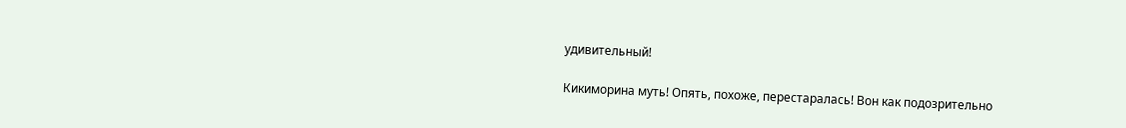удивительный!

Кикиморина муть! Опять, похоже, перестаралась! Вон как подозрительно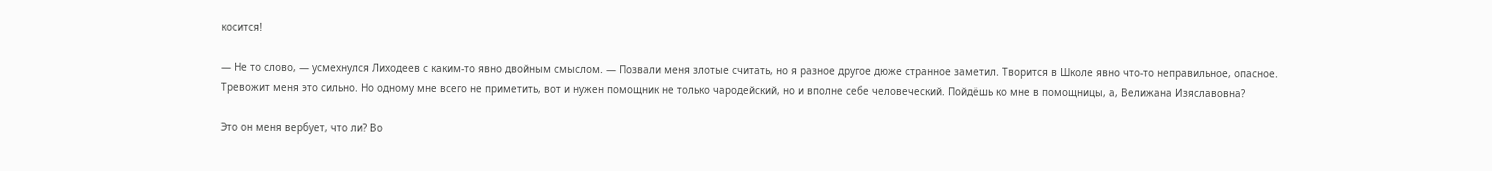косится!

— Не то слово, — усмехнулся Лиходеев с каким-то явно двойным смыслом. — Позвали меня злотые считать, но я разное другое дюже странное заметил. Творится в Школе явно что-то неправильное, опасное. Тревожит меня это сильно. Но одному мне всего не приметить, вот и нужен помощник не только чародейский, но и вполне себе человеческий. Пойдёшь ко мне в помощницы, а, Велижана Изяславовна?

Это он меня вербует, что ли? Во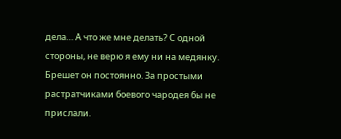дела… А что же мне делать? С одной стороны, не верю я ему ни на медянку. Брешет он постоянно. За простыми растратчиками боевого чародея бы не прислали.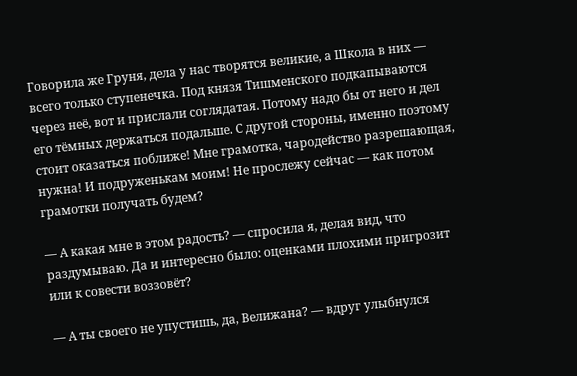Говорила же Груня, дела у нас творятся великие, а Школа в них — всего только ступенечка. Под князя Тишменского подкапываются через неё, вот и прислали соглядатая. Потому надо бы от него и дел его тёмных держаться подальше. С другой стороны, именно поэтому стоит оказаться поближе! Мне грамотка, чародейство разрешающая, нужна! И подруженькам моим! Не прослежу сейчас — как потом грамотки получать будем?

— А какая мне в этом радость? — спросила я, делая вид, что раздумываю. Да и интересно было: оценками плохими пригрозит или к совести воззовёт?

— А ты своего не упустишь, да, Велижана? — вдруг улыбнулся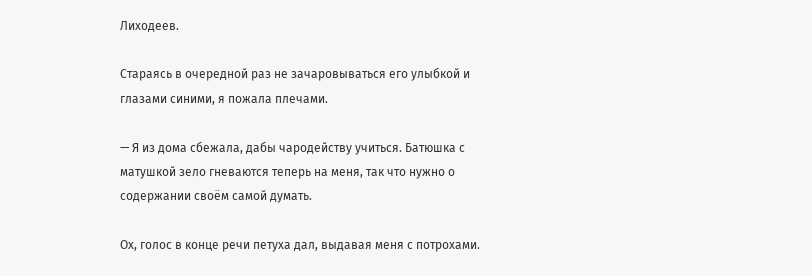Лиходеев.

Стараясь в очередной раз не зачаровываться его улыбкой и глазами синими, я пожала плечами.

— Я из дома сбежала, дабы чародейству учиться. Батюшка с матушкой зело гневаются теперь на меня, так что нужно о содержании своём самой думать.

Ох, голос в конце речи петуха дал, выдавая меня с потрохами.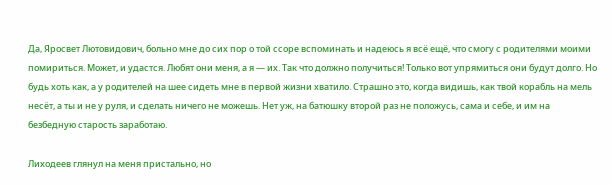Да, Яросвет Лютовидович, больно мне до сих пор о той ссоре вспоминать и надеюсь я всё ещё, что смогу с родителями моими помириться. Может, и удастся. Любят они меня, а я — их. Так что должно получиться! Только вот упрямиться они будут долго. Но будь хоть как, а у родителей на шее сидеть мне в первой жизни хватило. Страшно это, когда видишь, как твой корабль на мель несёт, а ты и не у руля, и сделать ничего не можешь. Нет уж, на батюшку второй раз не положусь, сама и себе, и им на безбедную старость заработаю.

Лиходеев глянул на меня пристально, но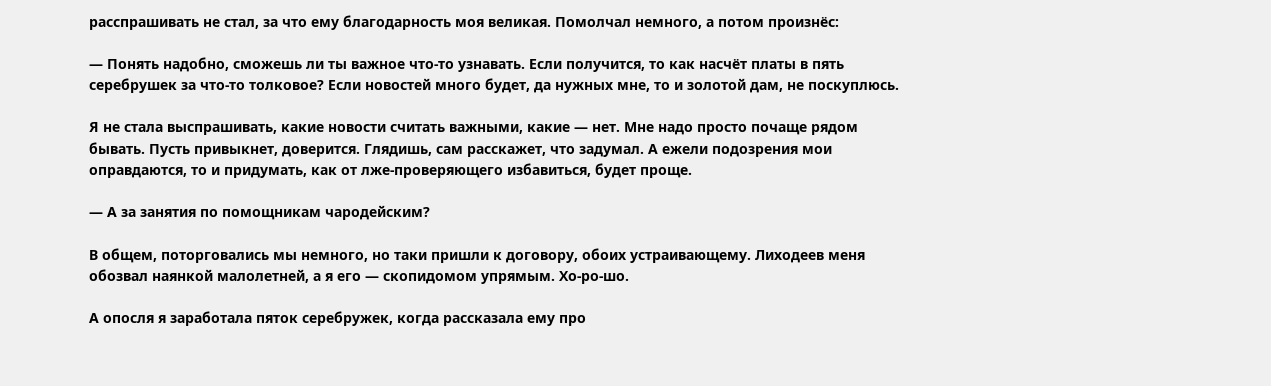расспрашивать не стал, за что ему благодарность моя великая. Помолчал немного, а потом произнёс:

— Понять надобно, сможешь ли ты важное что-то узнавать. Если получится, то как насчёт платы в пять серебрушек за что-то толковое? Если новостей много будет, да нужных мне, то и золотой дам, не поскуплюсь.

Я не стала выспрашивать, какие новости считать важными, какие — нет. Мне надо просто почаще рядом бывать. Пусть привыкнет, доверится. Глядишь, сам расскажет, что задумал. А ежели подозрения мои оправдаются, то и придумать, как от лже-проверяющего избавиться, будет проще.

— А за занятия по помощникам чародейским?

В общем, поторговались мы немного, но таки пришли к договору, обоих устраивающему. Лиходеев меня обозвал наянкой малолетней, а я его — скопидомом упрямым. Хо-ро-шо.

А опосля я заработала пяток серебружек, когда рассказала ему про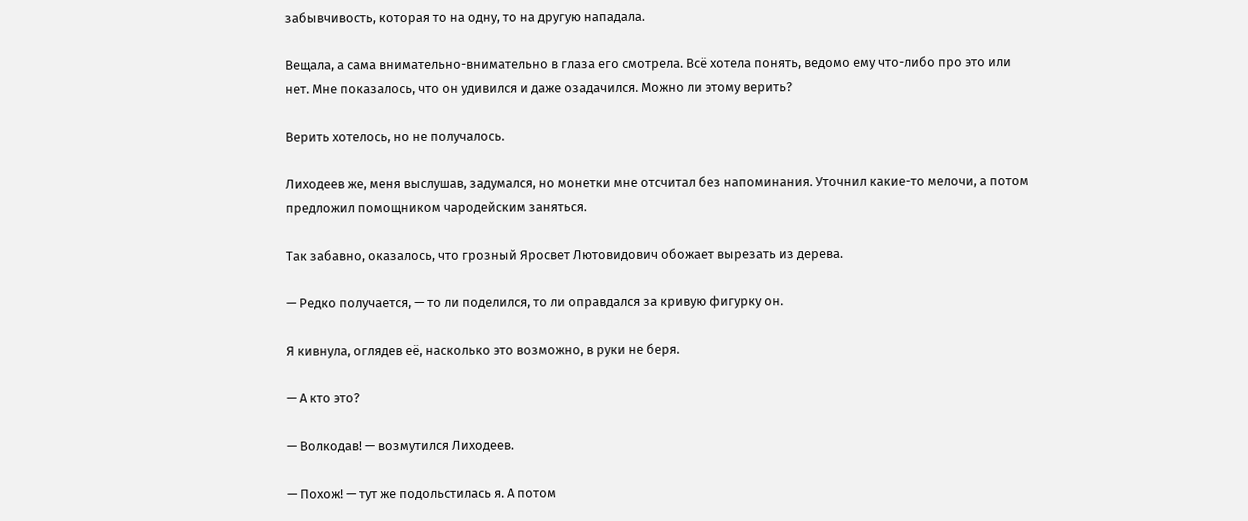забывчивость, которая то на одну, то на другую нападала.

Вещала, а сама внимательно-внимательно в глаза его смотрела. Всё хотела понять, ведомо ему что-либо про это или нет. Мне показалось, что он удивился и даже озадачился. Можно ли этому верить?

Верить хотелось, но не получалось.

Лиходеев же, меня выслушав, задумался, но монетки мне отсчитал без напоминания. Уточнил какие-то мелочи, а потом предложил помощником чародейским заняться.

Так забавно, оказалось, что грозный Яросвет Лютовидович обожает вырезать из дерева.

— Редко получается, — то ли поделился, то ли оправдался за кривую фигурку он.

Я кивнула, оглядев её, насколько это возможно, в руки не беря.

— А кто это?

— Волкодав! — возмутился Лиходеев.

— Похож! — тут же подольстилась я. А потом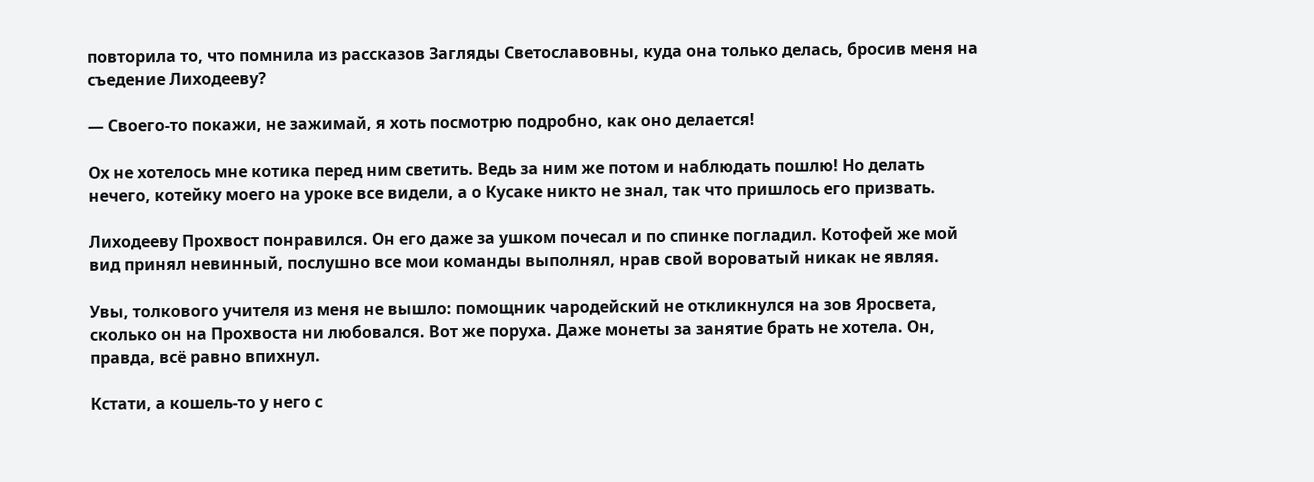повторила то, что помнила из рассказов Загляды Светославовны, куда она только делась, бросив меня на съедение Лиходееву?

— Своего-то покажи, не зажимай, я хоть посмотрю подробно, как оно делается!

Ох не хотелось мне котика перед ним светить. Ведь за ним же потом и наблюдать пошлю! Но делать нечего, котейку моего на уроке все видели, а о Кусаке никто не знал, так что пришлось его призвать.

Лиходееву Прохвост понравился. Он его даже за ушком почесал и по спинке погладил. Котофей же мой вид принял невинный, послушно все мои команды выполнял, нрав свой вороватый никак не являя.

Увы, толкового учителя из меня не вышло: помощник чародейский не откликнулся на зов Яросвета, сколько он на Прохвоста ни любовался. Вот же поруха. Даже монеты за занятие брать не хотела. Он, правда, всё равно впихнул.

Кстати, а кошель-то у него с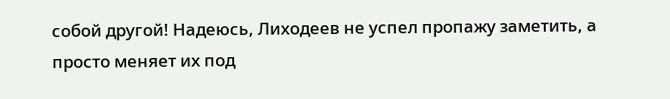собой другой! Надеюсь, Лиходеев не успел пропажу заметить, а просто меняет их под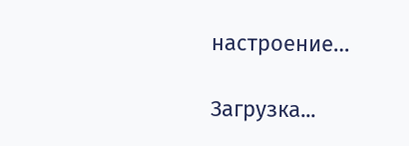настроение…

Загрузка...